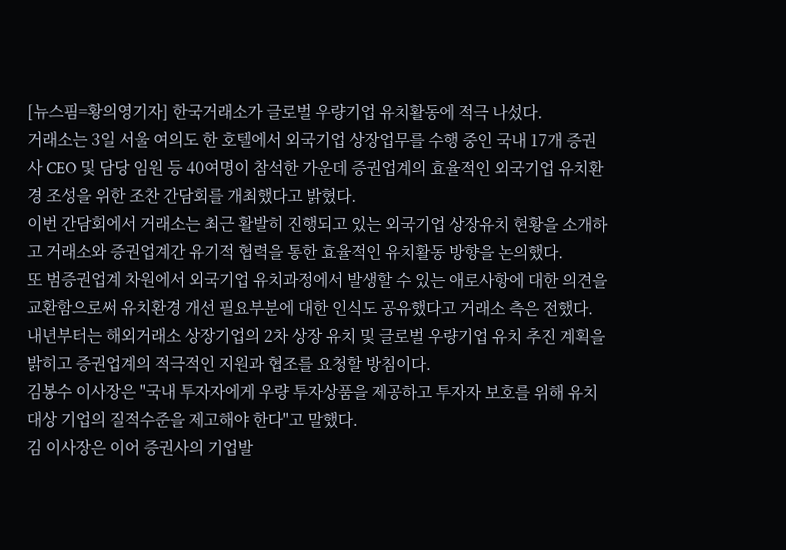[뉴스핌=황의영기자] 한국거래소가 글로벌 우량기업 유치활동에 적극 나섰다.
거래소는 3일 서울 여의도 한 호텔에서 외국기업 상장업무를 수행 중인 국내 17개 증권사 CEO 및 담당 임원 등 40여명이 참석한 가운데 증권업계의 효율적인 외국기업 유치환경 조성을 위한 조찬 간담회를 개최했다고 밝혔다.
이번 간담회에서 거래소는 최근 활발히 진행되고 있는 외국기업 상장유치 현황을 소개하고 거래소와 증권업계간 유기적 협력을 통한 효율적인 유치활동 방향을 논의했다.
또 범증권업계 차원에서 외국기업 유치과정에서 발생할 수 있는 애로사항에 대한 의견을 교환함으로써 유치환경 개선 필요부분에 대한 인식도 공유했다고 거래소 측은 전했다.
내년부터는 해외거래소 상장기업의 2차 상장 유치 및 글로벌 우량기업 유치 추진 계획을 밝히고 증권업계의 적극적인 지원과 협조를 요청할 방침이다.
김봉수 이사장은 "국내 투자자에게 우량 투자상품을 제공하고 투자자 보호를 위해 유치대상 기업의 질적수준을 제고해야 한다"고 말했다.
김 이사장은 이어 증권사의 기업발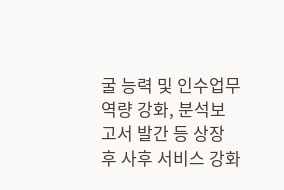굴 능력 및 인수업무 역량 강화, 분석보고서 발간 등 상장 후 사후 서비스 강화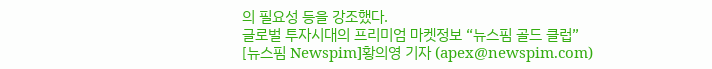의 필요성 등을 강조했다.
글로벌 투자시대의 프리미엄 마켓정보 “뉴스핌 골드 클럽”
[뉴스핌 Newspim]황의영 기자 (apex@newspim.com)